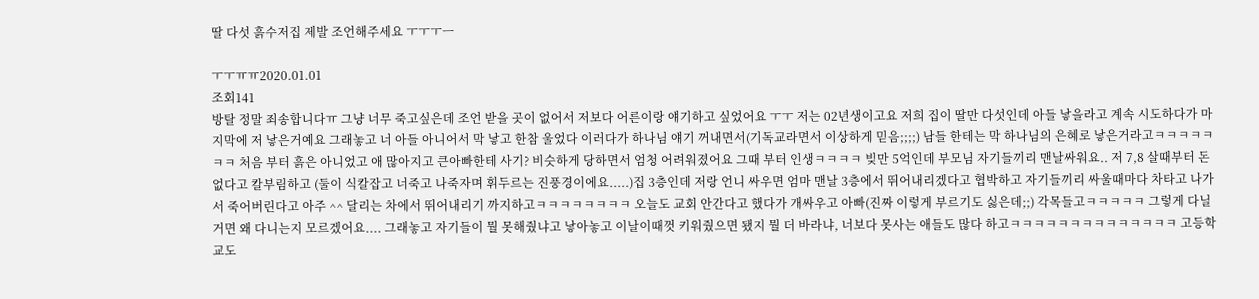딸 다섯 흙수저집 제발 조언해주세요 ㅜㅜㅜㅡ

ㅜㅜㅠㅠ2020.01.01
조회141
방탈 정말 죄송합니다ㅠ 그냥 너무 죽고싶은데 조언 받을 곳이 없어서 저보다 어른이랑 얘기하고 싶었어요 ㅜㅜ 저는 02년생이고요 저희 집이 딸만 다섯인데 아들 낳을라고 계속 시도하다가 마지막에 저 낳은거예요 그래놓고 너 아들 아니어서 막 낳고 한참 울었다 이러다가 하나님 얘기 꺼내면서(기독교라면서 이상하게 믿음;;;;) 남들 한테는 막 하나님의 은혜로 낳은거라고ㅋㅋㅋㅋㅋㅋㅋ 처음 부터 흙은 아니었고 애 많아지고 큰아빠한테 사기? 비슷하게 당하면서 엄청 어려워졌어요 그때 부터 인생ㅋㅋㅋㅋ 빚만 5억인데 부모님 자기들끼리 맨날싸워요.. 저 7,8 살때부터 돈 없다고 칼부림하고 (둘이 식칼잡고 너죽고 나죽자며 휘두르는 진풍경이에요.....)집 3층인데 저랑 언니 싸우면 엄마 맨날 3층에서 뛰어내리겠다고 협박하고 자기들끼리 싸울때마다 차타고 나가서 죽어버린다고 아주 ^^ 달리는 차에서 뛰어내리기 까지하고ㅋㅋㅋㅋㅋㅋㅋㅋ 오늘도 교회 안간다고 했다가 개싸우고 아빠(진짜 이렇게 부르기도 싫은데;;) 각목들고ㅋㅋㅋㅋㅋ 그렇게 다닐거면 왜 다니는지 모르겠어요.... 그래놓고 자기들이 뭘 못해줬냐고 낳아놓고 이날이때껏 키워줬으면 됐지 뭘 더 바라냐, 너보다 못사는 애들도 많다 하고ㅋㅋㅋㅋㅋㅋㅋㅋㅋㅋㅋㅋㅋㅋ 고등학교도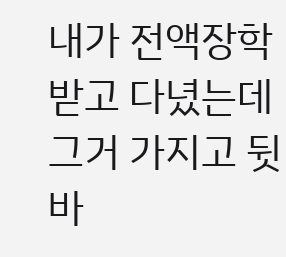내가 전액장학 받고 다녔는데 그거 가지고 뒷바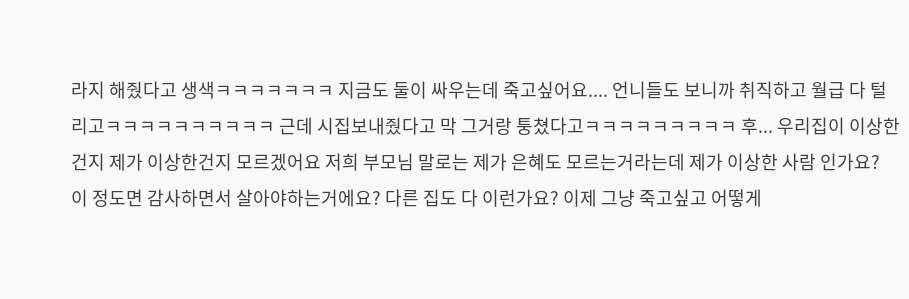라지 해줬다고 생색ㅋㅋㅋㅋㅋㅋㅋ 지금도 둘이 싸우는데 죽고싶어요.... 언니들도 보니까 취직하고 월급 다 털리고ㅋㅋㅋㅋㅋㅋㅋㅋㅋㅋ 근데 시집보내줬다고 막 그거랑 퉁쳤다고ㅋㅋㅋㅋㅋㅋㅋㅋㅋ 후... 우리집이 이상한건지 제가 이상한건지 모르겠어요 저희 부모님 말로는 제가 은혜도 모르는거라는데 제가 이상한 사람 인가요? 이 정도면 감사하면서 살아야하는거에요? 다른 집도 다 이런가요? 이제 그냥 죽고싶고 어떻게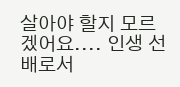살아야 할지 모르겠어요.... 인생 선배로서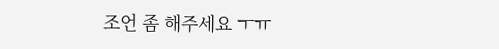조언 좀 해주세요 ㅜㅠ